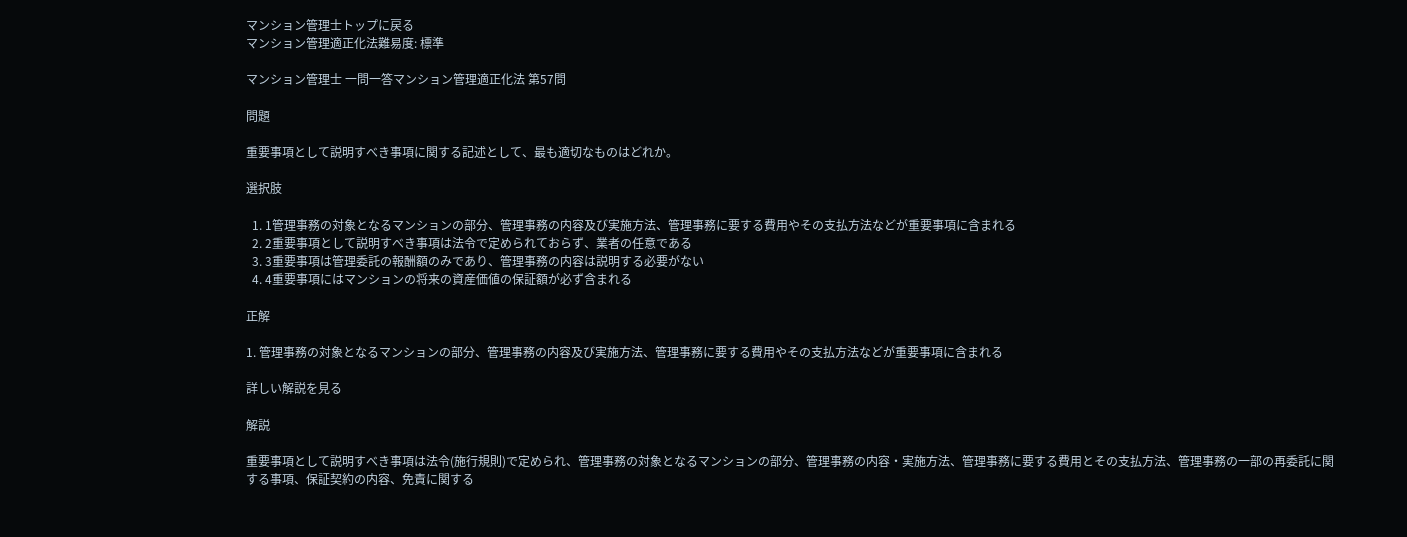マンション管理士トップに戻る
マンション管理適正化法難易度: 標準

マンション管理士 一問一答マンション管理適正化法 第57問

問題

重要事項として説明すべき事項に関する記述として、最も適切なものはどれか。

選択肢

  1. 1管理事務の対象となるマンションの部分、管理事務の内容及び実施方法、管理事務に要する費用やその支払方法などが重要事項に含まれる
  2. 2重要事項として説明すべき事項は法令で定められておらず、業者の任意である
  3. 3重要事項は管理委託の報酬額のみであり、管理事務の内容は説明する必要がない
  4. 4重要事項にはマンションの将来の資産価値の保証額が必ず含まれる

正解

1. 管理事務の対象となるマンションの部分、管理事務の内容及び実施方法、管理事務に要する費用やその支払方法などが重要事項に含まれる

詳しい解説を見る

解説

重要事項として説明すべき事項は法令(施行規則)で定められ、管理事務の対象となるマンションの部分、管理事務の内容・実施方法、管理事務に要する費用とその支払方法、管理事務の一部の再委託に関する事項、保証契約の内容、免責に関する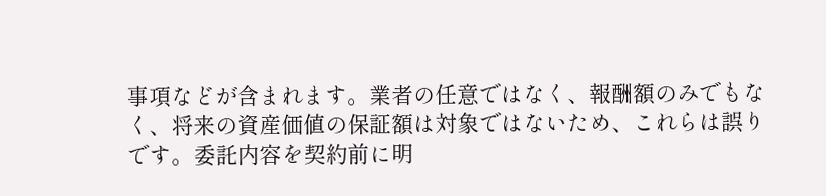事項などが含まれます。業者の任意ではなく、報酬額のみでもなく、将来の資産価値の保証額は対象ではないため、これらは誤りです。委託内容を契約前に明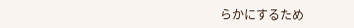らかにするため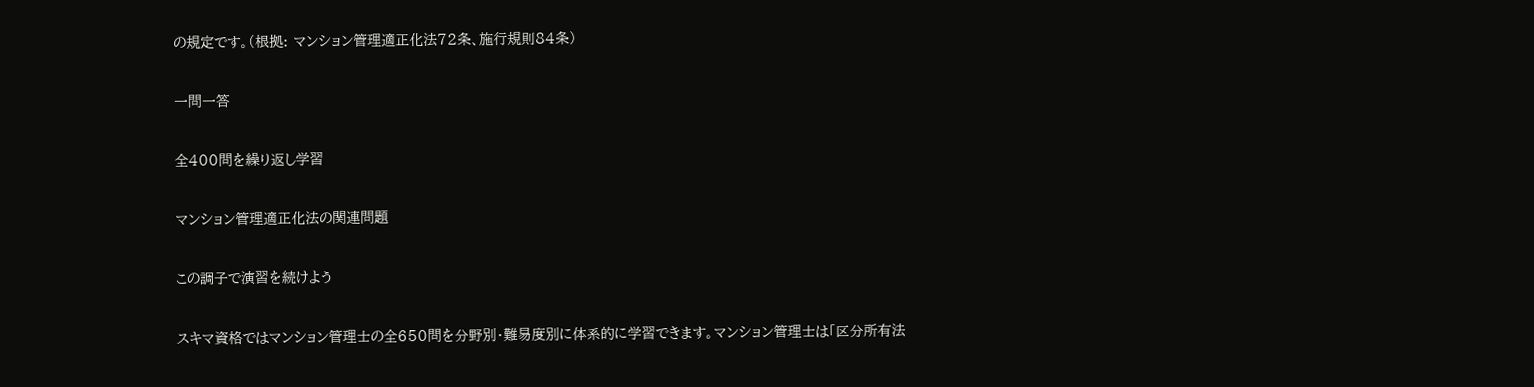の規定です。(根拠: マンション管理適正化法72条、施行規則84条)

一問一答

全400問を繰り返し学習

マンション管理適正化法の関連問題

この調子で演習を続けよう

スキマ資格ではマンション管理士の全650問を分野別・難易度別に体系的に学習できます。マンション管理士は「区分所有法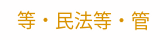等・民法等・管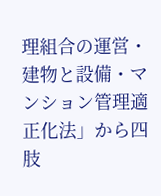理組合の運営・建物と設備・マンション管理適正化法」から四肢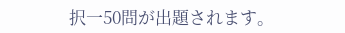択一50問が出題されます。